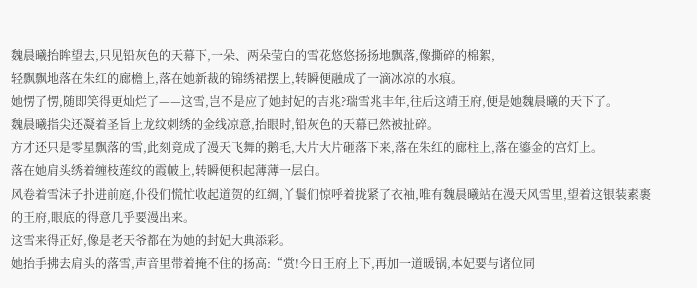魏晨曦抬眸望去,只见铅灰色的天幕下,一朵、两朵莹白的雪花悠悠扬扬地飘落,像撕碎的棉絮,
轻飘飘地落在朱红的廊檐上,落在她新裁的锦绣裙摆上,转瞬便融成了一滴冰凉的水痕。
她愣了愣,随即笑得更灿烂了——这雪,岂不是应了她封妃的吉兆?瑞雪兆丰年,往后这靖王府,便是她魏晨曦的天下了。
魏晨曦指尖还凝着圣旨上龙纹刺绣的金线凉意,抬眼时,铅灰色的天幕已然被扯碎。
方才还只是零星飘落的雪,此刻竟成了漫天飞舞的鹅毛,大片大片砸落下来,落在朱红的廊柱上,落在鎏金的宫灯上。
落在她肩头绣着缠枝莲纹的霞帔上,转瞬便积起薄薄一层白。
风卷着雪沫子扑进前庭,仆役们慌忙收起道贺的红绸,丫鬟们惊呼着拢紧了衣袖,唯有魏晨曦站在漫天风雪里,望着这银装素裹的王府,眼底的得意几乎要漫出来。
这雪来得正好,像是老天爷都在为她的封妃大典添彩。
她抬手拂去肩头的落雪,声音里带着掩不住的扬高:“赏!今日王府上下,再加一道暖锅,本妃要与诸位同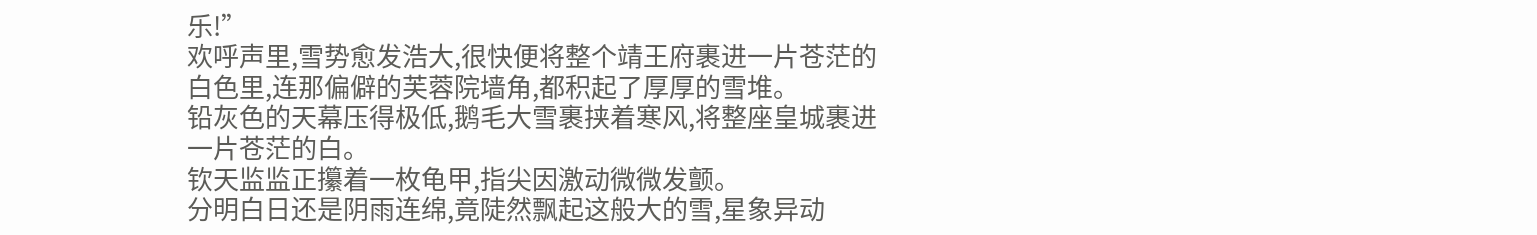乐!”
欢呼声里,雪势愈发浩大,很快便将整个靖王府裹进一片苍茫的白色里,连那偏僻的芙蓉院墙角,都积起了厚厚的雪堆。
铅灰色的天幕压得极低,鹅毛大雪裹挟着寒风,将整座皇城裹进一片苍茫的白。
钦天监监正攥着一枚龟甲,指尖因激动微微发颤。
分明白日还是阴雨连绵,竟陡然飘起这般大的雪,星象异动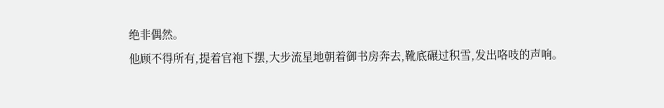绝非偶然。
他顾不得所有,提着官袍下摆,大步流星地朝着御书房奔去,靴底碾过积雪,发出咯吱的声响。